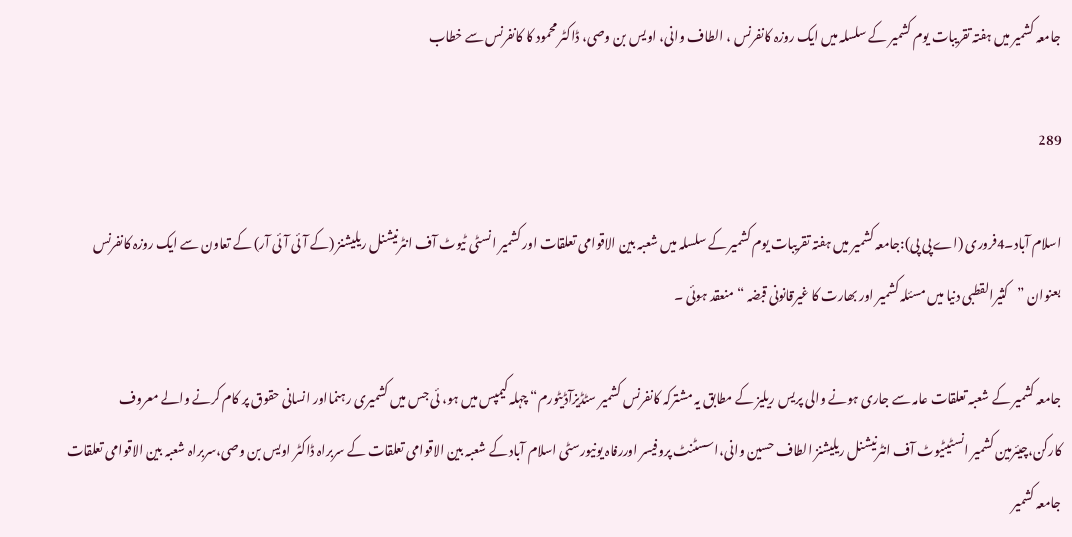جامعہ کشمیر میں ہفتہ تقریبات یوم کشمیر کے سلسلہ میں ایک روزہ کانفرنس ، الطاف وانی، اویس بن وصی، ڈاکٹر محمود کا کانفرنس سے خطاب

289

اسلام آباد۔4فروری (اے پی پی):جامعہ کشمیر میں ہفتہ تقریبات یوم کشمیر کے سلسلہ میں شعبہ بین الاقوامی تعلقات اور کشمیر انسٹی ٹیوٹ آف انٹرنیشنل ریلیشنز (کے آئی آئی آر) کے تعاون سے ایک روزہ کانفرنس بعنوان ”کثیرالقطبی دنیا میں مسئلہ کشمیر اور بھارت کا غیرقانونی قبضہ “ منعقد ہوئی ۔

جامعہ کشمیر کے شعبہ تعلقات عامہ سے جاری ہونے والی پریس ریلیز کے مطابق یہ مشترکہ کانفرنس کشمیر سٹڈیزآڈیٹورم“ چہلہ کیمپس میں ہو، ئی جس میں کشمیری رہنمااور انسانی حقوق پر کام کرنے والے معروف کارکن،چیئرمین کشمیر انسٹیٹیوٹ آف انٹرنیشنل ریلیشنز الطاف حسین وانی،اسسٹنٹ پروفیسر اوررفاہ یونیورسٹی اسلام آباد کے شعبہ بین الاقوامی تعلقات کے سربراہ ڈاکٹر اویس بن وصی،سربراہ شعبہ بین الاقوامی تعلقات جامعہ کشمیر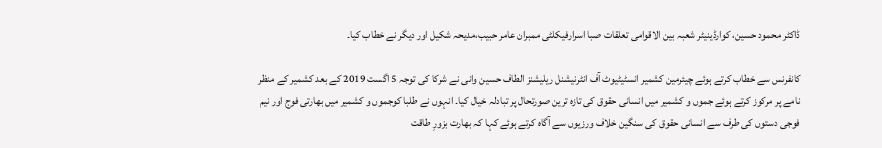ڈاکٹر محمود حسین، کوارڈینیٹر شعبہ بین الاقوامی تعلقات صبا اسرارفیکلٹی ممبران عامر حبیب،مدیحہ شکیل اور دیگر نے خطاب کیا۔

کانفرنس سے خطاب کرتے ہوئے چیئرمین کشمیر انسٹیٹیوٹ آف انٹرنیشنل ریلیشنز الطاف حسین وانی نے شرکا کی توجہ 5 اگست 2019 کے بعد کشمیر کے منظر نامے پر مرکوز کرتے ہوئے جموں و کشمیر میں انسانی حقوق کی تازہ ترین صورتحال پر تبادلہ خیال کیا۔ انہوں نے طلبا کوجموں و کشمیر میں بھارتی فوج اور نیم فوجی دستوں کی طرف سے انسانی حقوق کی سنگین خلاف ورزیوں سے آگاہ کرتے ہوئے کہا کہ بھارت بزورِ طاقت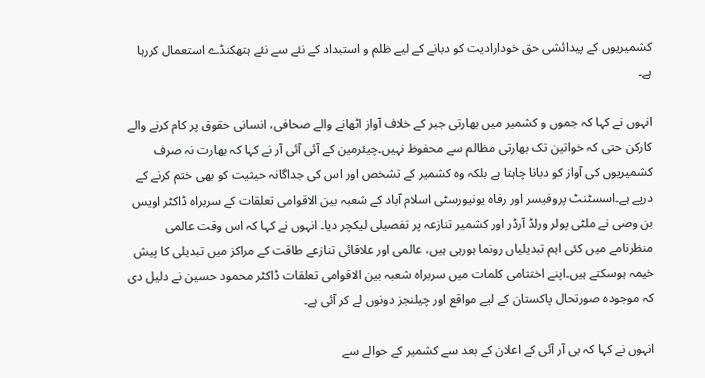کشمیریوں کے پیدائشی حق خودارادیت کو دبانے کے لیے ظلم و استبداد کے نئے سے نئے ہتھکنڈے استعمال کررہا ہے۔

انہوں نے کہا کہ جموں و کشمیر میں بھارتی جبر کے خلاف آواز اٹھانے والے صحافی، انسانی حقوق پر کام کرنے والے کارکن حتی کہ خواتین تک بھارتی مظالم سے محفوظ نہیں۔چیئرمین کے آئی آئی آر نے کہا کہ بھارت نہ صرف کشمیریوں کی آواز کو دبانا چاہتا ہے بلکہ وہ کشمیر کے تشخص اور اس کی جداگانہ حیثیت کو بھی ختم کرنے کے درپے ہے۔اسسٹنٹ پروفیسر اور رفاہ یونیورسٹی اسلام آباد کے شعبہ بین الاقوامی تعلقات کے سربراہ ڈاکٹر اویس بن وصی نے ملٹی پولر ورلڈ آرڈر اور کشمیر تنازعہ پر تفصیلی لیکچر دیا۔ انہوں نے کہا کہ اس وقت عالمی منظرنامے میں کئی اہم تبدیلیاں رونما ہورہی ہیں، عالمی اور علاقائی تنازعے طاقت کے مراکز میں تبدیلی کا پیش خیمہ ہوسکتے ہیں۔اپنے اختتامی کلمات میں سربراہ شعبہ بین الاقوامی تعلقات ڈاکٹر محمود حسین نے دلیل دی کہ موجودہ صورتحال پاکستان کے لیے مواقع اور چیلنجز دونوں لے کر آئی ہے۔

انہوں نے کہا کہ بی آر آئی کے اعلان کے بعد سے کشمیر کے حوالے سے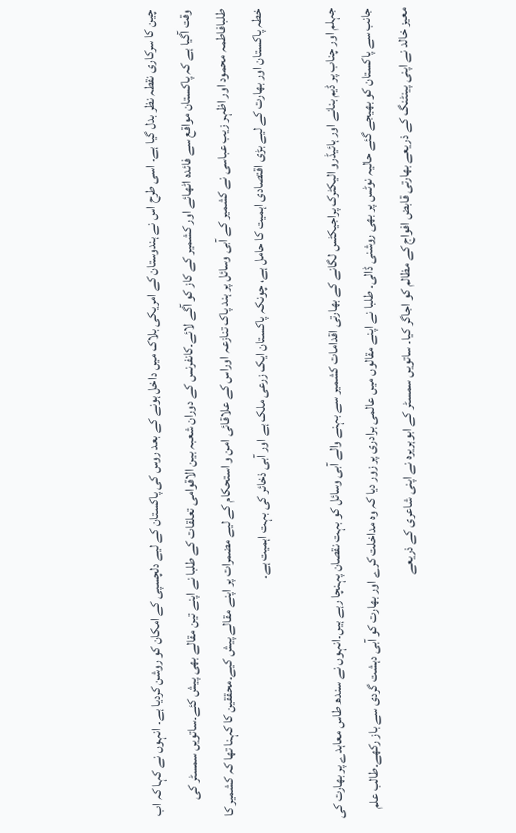چین کا سرکاری نقطہ نظر بدل گیا ہے۔ اسی طرح اس نے ہندوستان کے امریکی بلاک میں داخل ہونے کے بعد روس کی پاکستان کے لیے دلچسپی کے امکان کو روشن کردیا ہے۔ انہوں نے کہا کہ اب وقت آگیا ہے کہ پاکستان مواقع سے فائدہ اٹھائے اور کشمیر کے کاز کو آگے لائے۔کانفرنس کے دوران شعبہ بین الاقوامی تعلقات کے طلبا نے اپنے تین مقالے بھی پیش کئے۔ساتویں سمسٹر کی طلبافاطمہ محمود اور اظہر زیب عباسی نے کشمیر کے آبی وسائل پر ہند پاک تنازعہ اوراس کے علاقائی امن و استحکام کے لیے مضمرات پر اپنے مقالے پیش کیے۔محققین کا کہنا تھا کہ کشمیر کا خطہ پاکستان اور بھارت کے لیے بڑی اقتصادی اہمیت کا حامل ہے، چونکہ پاکستان ایک زرعی ملک ہے اور آبی ذخائر کی بہت اہمیت ہے۔

جہلم اور چناب پر ڈیم بنانے اور ہائیڈرو الیکٹرک پراجیکٹس لگانے کے بھارتی اقدامات کشمیر سے بہنے والے آبی وسائل کو بہت نقصان پہنچا رہے ہیں۔انہوں نے سندھ طاس معاہدے پر بھارت کی جانب سے پاکستان کو بھیجے گئے حالیہ نوٹس پر بھی روشنی ڈالی۔ طلبا نے اپنے مقالوں میں عالمی برادری پر زور دیا کہ وہ مداخلت کرے اور بھارت کو آبی دہشت گردی سے باز رکھے۔طالب علم معیز خالد نے اپنی پینٹنگ کے ذریعے بھارتی قابض افواج کے مظالم کو اجاگر کیا۔ ساتویں سمسٹر کے ابوہریرہ نے اپنی شاعری کے ذریعے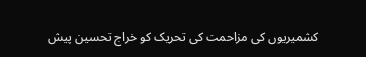کشمیریوں کی مزاحمت کی تحریک کو خراج تحسین پیش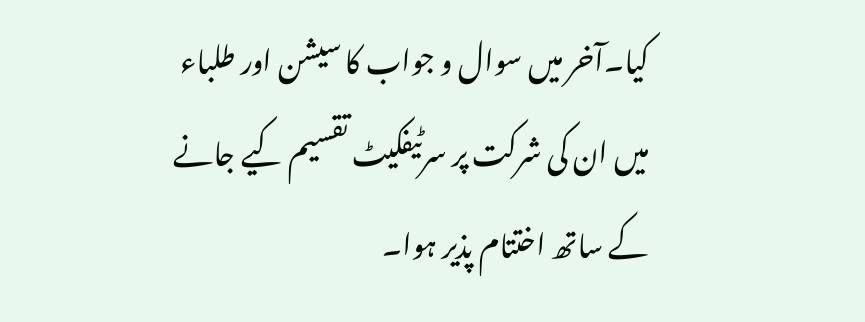کیا۔آخر میں سوال و جواب کا سیشن اور طلباء میں ان کی شرکت پر سرٹیفکیٹ تقسیم کیے جانے کے ساتھ اختتام پذیر ہوا۔